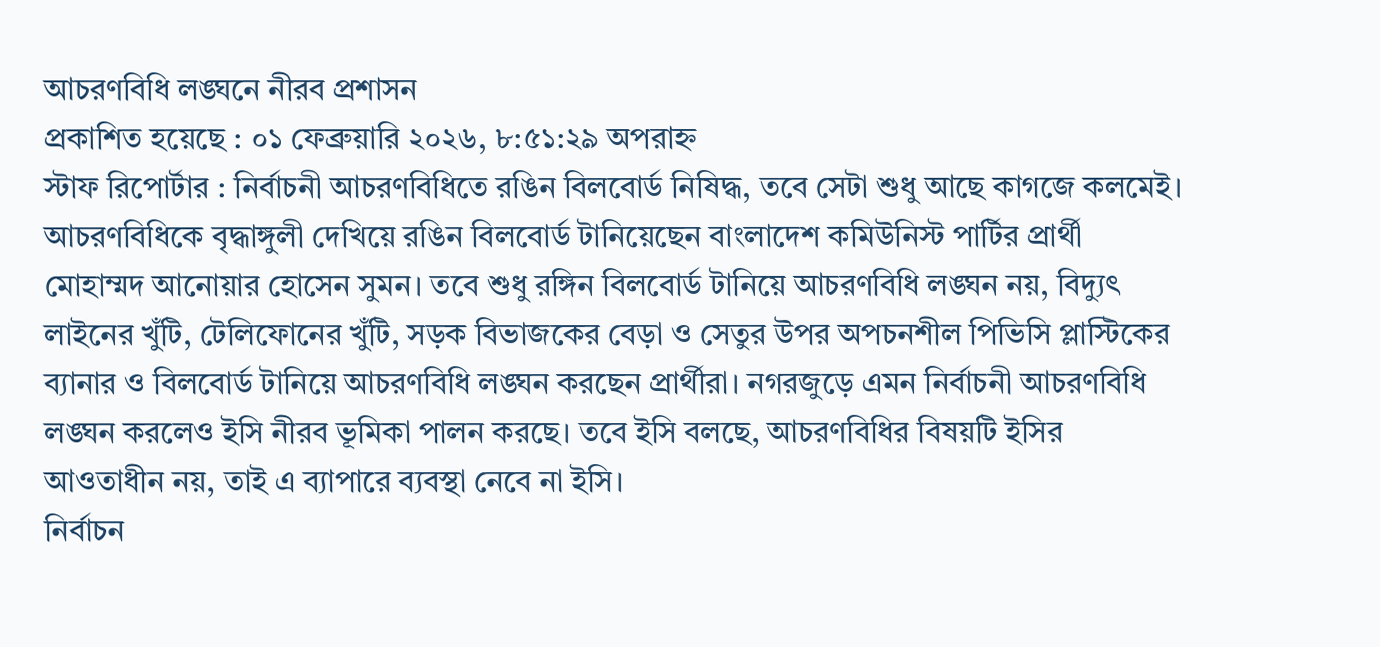আচরণবিধি লঙ্ঘনে নীরব প্রশাসন
প্রকাশিত হয়েছে : ০১ ফেব্রুয়ারি ২০২৬, ৮:৫১:২৯ অপরাহ্ন
স্টাফ রিপোর্টার : নির্বাচনী আচরণবিধিতে রঙিন বিলবোর্ড নিষিদ্ধ, তবে সেটা শুধু আছে কাগজে কলমেই। আচরণবিধিকে বৃদ্ধাঙ্গুলী দেখিয়ে রঙিন বিলবোর্ড টানিয়েছেন বাংলাদেশ কমিউনিস্ট পার্টির প্রার্থী মোহাম্মদ আনোয়ার হোসেন সুমন। তবে শুধু রঙ্গিন বিলবোর্ড টানিয়ে আচরণবিধি লঙ্ঘন নয়, বিদ্যুৎ লাইনের খুঁটি, টেলিফোনের খুঁটি, সড়ক বিভাজকের বেড়া ও সেতুর উপর অপচনশীল পিভিসি প্লাস্টিকের ব্যানার ও বিলবোর্ড টানিয়ে আচরণবিধি লঙ্ঘন করছেন প্রার্থীরা। নগরজুড়ে এমন নির্বাচনী আচরণবিধি লঙ্ঘন করলেও ইসি নীরব ভূমিকা পালন করছে। তবে ইসি বলছে, আচরণবিধির বিষয়টি ইসির আওতাধীন নয়, তাই এ ব্যাপারে ব্যবস্থা নেবে না ইসি।
নির্বাচন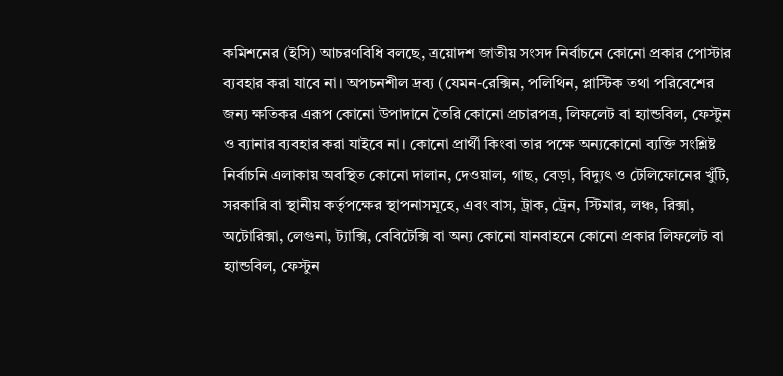কমিশনের (ইসি) আচরণবিধি বলছে, ত্রয়োদশ জাতীয় সংসদ নির্বাচনে কোনো প্রকার পোস্টার ব্যবহার করা যাবে না। অপচনশীল দ্রব্য (যেমন-রেক্সিন, পলিথিন, প্লাস্টিক তথা পরিবেশের জন্য ক্ষতিকর এরূপ কোনো উপাদানে তৈরি কোনো প্রচারপত্র, লিফলেট বা হ্যান্ডবিল, ফেস্টুন ও ব্যানার ব্যবহার করা যাইবে না। কোনো প্রার্থী কিংবা তার পক্ষে অন্যকোনো ব্যক্তি সংশ্লিষ্ট নির্বাচনি এলাকায় অবস্থিত কোনো দালান, দেওয়াল, গাছ, বেড়া, বিদ্যুৎ ও টেলিফোনের খুঁটি, সরকারি বা স্থানীয় কর্তৃপক্ষের স্থাপনাসমূহে, এবং বাস, ট্রাক, ট্রেন, স্টিমার, লঞ্চ, রিক্সা, অটোরিক্সা, লেগুনা, ট্যাক্সি, বেবিটেক্সি বা অন্য কোনো যানবাহনে কোনো প্রকার লিফলেট বা হ্যান্ডবিল, ফেস্টুন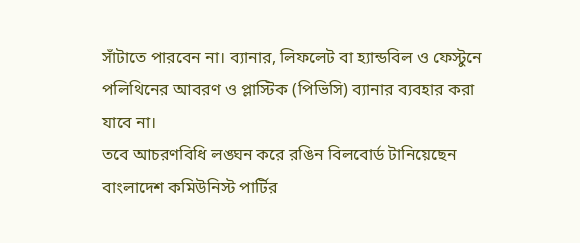সাঁটাতে পারবেন না। ব্যানার, লিফলেট বা হ্যান্ডবিল ও ফেস্টুনে পলিথিনের আবরণ ও প্লাস্টিক (পিভিসি) ব্যানার ব্যবহার করা যাবে না।
তবে আচরণবিধি লঙ্ঘন করে রঙিন বিলবোর্ড টানিয়েছেন বাংলাদেশ কমিউনিস্ট পার্টির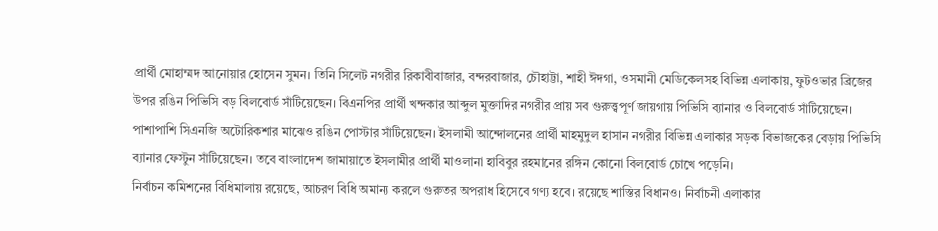প্রার্থী মোহাম্মদ আনোয়ার হোসেন সুমন। তিনি সিলেট নগরীর রিকাবীবাজার, বন্দরবাজার, চৌহাট্টা, শাহী ঈদগা, ওসমানী মেডিকেলসহ বিভিন্ন এলাকায়, ফুটওভার ব্রিজের উপর রঙিন পিভিসি বড় বিলবোর্ড সাঁটিয়েছেন। বিএনপির প্রার্থী খন্দকার আব্দুল মুক্তাদির নগরীর প্রায় সব গুরুত্ত্বপূর্ণ জায়গায় পিভিসি ব্যানার ও বিলবোর্ড সাঁটিয়েছেন। পাশাপাশি সিএনজি অটোরিকশার মাঝেও রঙিন পোস্টার সাঁটিয়েছেন। ইসলামী আন্দোলনের প্রার্থী মাহমুদুল হাসান নগরীর বিভিন্ন এলাকার সড়ক বিভাজকের বেড়ায় পিভিসি ব্যানার ফেস্টুন সাঁটিয়েছেন। তবে বাংলাদেশ জামায়াতে ইসলামীর প্রার্থী মাওলানা হাবিবুর রহমানের রঙ্গিন কোনো বিলবোর্ড চোখে পড়েনি।
নির্বাচন কমিশনের বিধিমালায় রয়েছে, আচরণ বিধি অমান্য করলে গুরুতর অপরাধ হিসেবে গণ্য হবে। রয়েছে শাস্তির বিধানও। নির্বাচনী এলাকার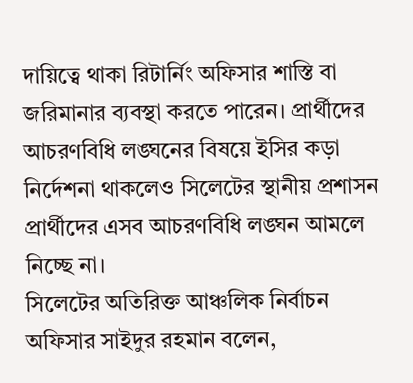দায়িত্বে থাকা রিটার্নিং অফিসার শাস্তি বা জরিমানার ব্যবস্থা করতে পারেন। প্রার্থীদের আচরণবিধি লঙ্ঘনের বিষয়ে ইসির কড়া নির্দেশনা থাকলেও সিলেটের স্থানীয় প্রশাসন প্রার্থীদের এসব আচরণবিধি লঙ্ঘন আমলে নিচ্ছে না।
সিলেটের অতিরিক্ত আঞ্চলিক নির্বাচন অফিসার সাইদুর রহমান বলেন,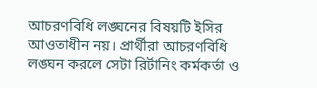আচরণবিধি লঙ্ঘনের বিষয়টি ইসির আওতাধীন নয়। প্রার্থীরা আচরণবিধি লঙ্ঘন করলে সেটা রির্টানিং কর্মকর্তা ও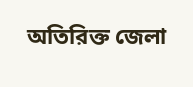অতিরিক্ত জেলা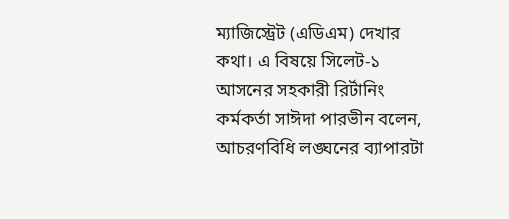ম্যাজিস্ট্রেট (এডিএম) দেখার কথা। এ বিষয়ে সিলেট-১ আসনের সহকারী রির্টানিং কর্মকর্তা সাঈদা পারভীন বলেন, আচরণবিধি লঙ্ঘনের ব্যাপারটা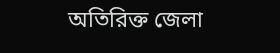অতিরিক্ত জেলা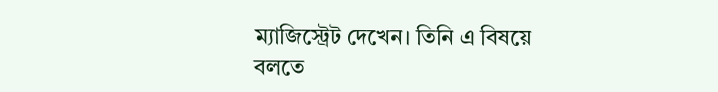ম্যাজিস্ট্রেট দেখেন। তিনি এ বিষয়ে বলতে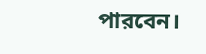পারবেন।